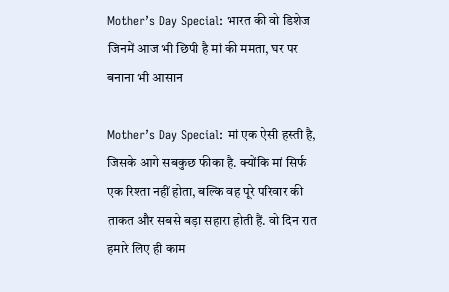Mother’s Day Special: भारत की वो डिशेज जिनमें आज भी छिपी है मां की ममता, घर पर बनाना भी आसान

Mother’s Day Special: मां एक ऐसी हस्ती है, जिसके आगे सबकुछ फीका है. क्योंकि मां सिर्फ एक रिश्ता नहीं होता, बल्कि वह पूरे परिवार की ताकत और सबसे बड़ा सहारा होती हैं. वो दिन रात हमारे लिए ही काम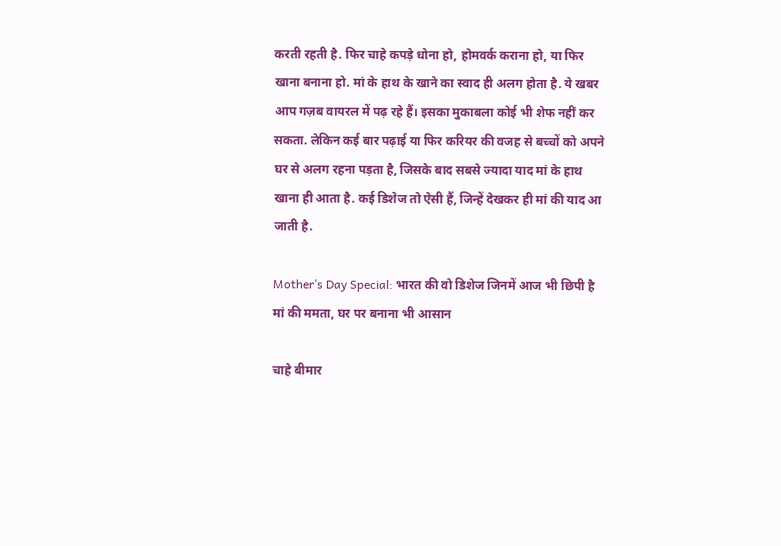करती रहती है. फिर चाहे कपड़े धोना हो, होमवर्क कराना हो, या फिर खाना बनाना हो. मां के हाथ के खाने का स्वाद ही अलग होता है. ये खबर आप गज़ब वायरल में पढ़ रहे हैं। इसका मुकाबला कोई भी शेफ नहीं कर सकता. लेकिन कई बार पढ़ाई या फिर करियर की वजह से बच्चों को अपने घर से अलग रहना पड़ता है, जिसके बाद सबसे ज्यादा याद मां के हाथ खाना ही आता है. कई डिशेज तो ऐसी हैं, जिन्हें देखकर ही मां की याद आ जाती है.

Mother’s Day Special: भारत की वो डिशेज जिनमें आज भी छिपी है मां की ममता, घर पर बनाना भी आसान

चाहे बीमार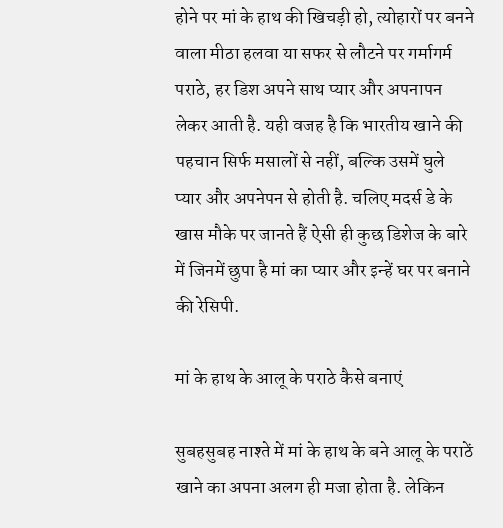होने पर मां के हाथ की खिचड़ी हो, त्योहारों पर बनने वाला मीठा हलवा या सफर से लौटने पर गर्मागर्म पराठे, हर डिश अपने साथ प्यार और अपनापन लेकर आती है. यही वजह है कि भारतीय खाने की पहचान सिर्फ मसालों से नहीं, बल्कि उसमें घुले प्यार और अपनेपन से होती है. चलिए मदर्स डे के खास मौके पर जानते हैं ऐसी ही कुछ डिशेज के बारे में जिनमें छुपा है मां का प्यार और इन्हें घर पर बनाने की रेसिपी.

मां के हाथ के आलू के पराठे कैसे बनाएं

सुबहसुबह नाश्ते में मां के हाथ के बने आलू के पराठें खाने का अपना अलग ही मजा होता है. लेकिन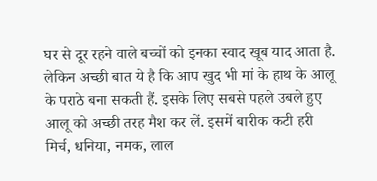घर से दूर रहने वाले बच्चों को इनका स्वाद खूब याद आता है. लेकिन अच्छी बात ये है कि आप खुद भी मां के हाथ के आलू के पराठे बना सकती हैं. इसके लिए सबसे पहले उबले हुए आलू को अच्छी तरह मैश कर लें. इसमें बारीक कटी हरी मिर्च, धनिया, नमक, लाल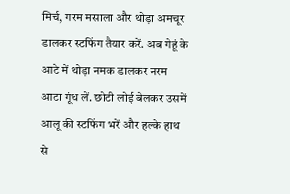मिर्च, गरम मसाला और थोड़ा अमचूर डालकर स्टफिंग तैयार करें. अब गेहूं के आटे में थोड़ा नमक डालकर नरम आटा गूंध लें. छोटी लोई बेलकर उसमें आलू की स्टफिंग भरें और हल्के हाथ से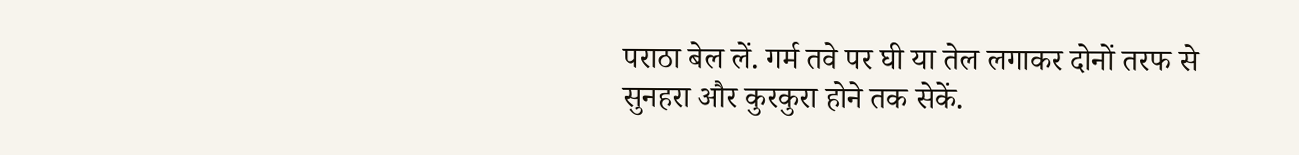पराठा बेल लें. गर्म तवे पर घी या तेल लगाकर दोनों तरफ से सुनहरा और कुरकुरा होने तक सेकें.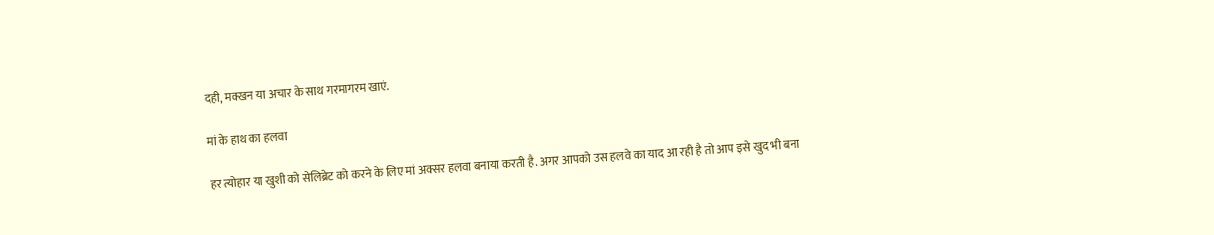दही, मक्खन या अचार के साथ गरमागरम खाएं.

मां के हाथ का हलवा

हर त्योहार या खुशी को सेलिब्रेट को करने के लिए मां अक्सर हलवा बनाया करती है. अगर आपको उस हलवे का याद आ रही है तो आप इसे खुद भी बना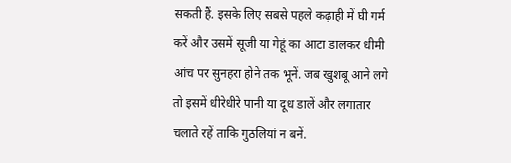सकती हैं. इसके लिए सबसे पहले कढ़ाही में घी गर्म करें और उसमें सूजी या गेहूं का आटा डालकर धीमी आंच पर सुनहरा होने तक भूनें. जब खुशबू आने लगे तो इसमें धीरेधीरे पानी या दूध डालें और लगातार चलाते रहें ताकि गुठलियां न बनें.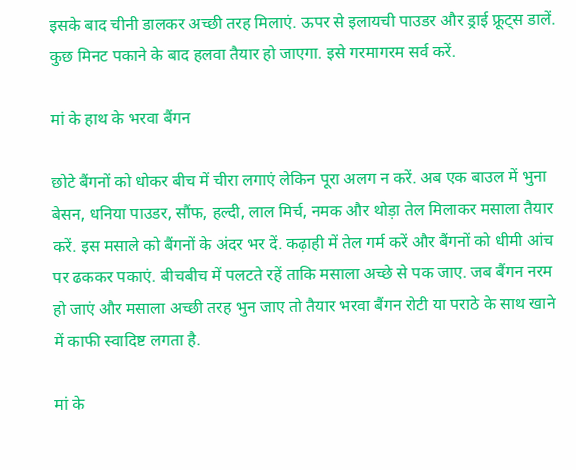इसके बाद चीनी डालकर अच्छी तरह मिलाएं. ऊपर से इलायची पाउडर और ड्राई फ्रूट्स डालें. कुछ मिनट पकाने के बाद हलवा तैयार हो जाएगा. इसे गरमागरम सर्व करें.

मां के हाथ के भरवा बैंगन

छोटे बैंगनों को धोकर बीच में चीरा लगाएं लेकिन पूरा अलग न करें. अब एक बाउल में भुना बेसन, धनिया पाउडर, सौंफ, हल्दी, लाल मिर्च, नमक और थोड़ा तेल मिलाकर मसाला तैयार करें. इस मसाले को बैंगनों के अंदर भर दें. कढ़ाही में तेल गर्म करें और बैंगनों को धीमी आंच पर ढककर पकाएं. बीचबीच में पलटते रहें ताकि मसाला अच्छे से पक जाए. जब बैंगन नरम हो जाएं और मसाला अच्छी तरह भुन जाए तो तैयार भरवा बैंगन रोटी या पराठे के साथ खाने में काफी स्वादिष्ट लगता है.

मां के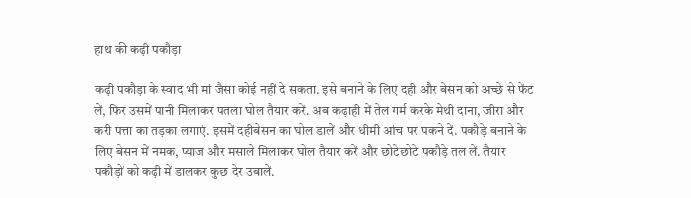हाथ की कढ़ी पकौड़ा

कढ़ी पकौड़ा के स्वाद भी मां जैसा कोई नहीं दे सकता. इसे बनाने के लिए दही और बेसन को अच्छे से फेंट लें, फिर उसमें पानी मिलाकर पतला घोल तैयार करें. अब कढ़ाही में तेल गर्म करके मेथी दाना, जीरा और करी पत्ता का तड़का लगाएं. इसमें दहीबेसन का घोल डालें और धीमी आंच पर पकने दें. पकौड़े बनाने के लिए बेसन में नमक, प्याज और मसाले मिलाकर घोल तैयार करें और छोटेछोटे पकौड़े तल लें. तैयार पकौड़ों को कढ़ी में डालकर कुछ देर उबालें.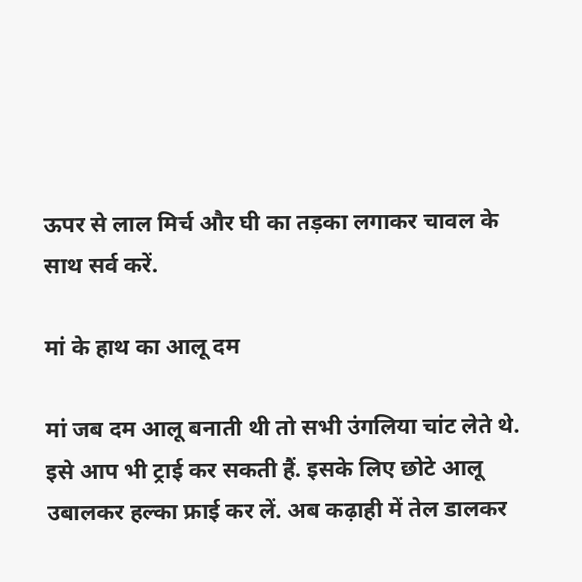ऊपर से लाल मिर्च और घी का तड़का लगाकर चावल के साथ सर्व करें.

मां के हाथ का आलू दम

मां जब दम आलू बनाती थी तो सभी उंगलिया चांट लेते थे. इसे आप भी ट्राई कर सकती हैं. इसके लिए छोटे आलू उबालकर हल्का फ्राई कर लें. अब कढ़ाही में तेल डालकर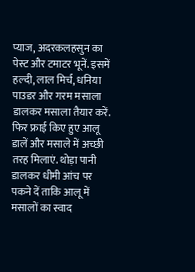प्याज, अदरकलहसुन का पेस्ट और टमाटर भूनें. इसमें हल्दी, लाल मिर्च, धनिया पाउडर और गरम मसाला डालकर मसाला तैयार करें. फिर फ्राई किए हुए आलू डालें और मसाले में अच्छी तरह मिलाएं. थोड़ा पानी डालकर धीमी आंच पर पकने दें ताकि आलू में मसालों का स्वाद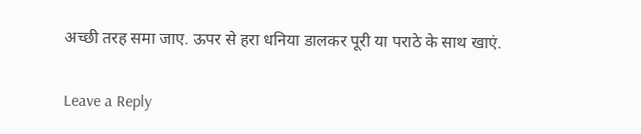अच्छी तरह समा जाए. ऊपर से हरा धनिया डालकर पूरी या पराठे के साथ खाएं.

Leave a Reply